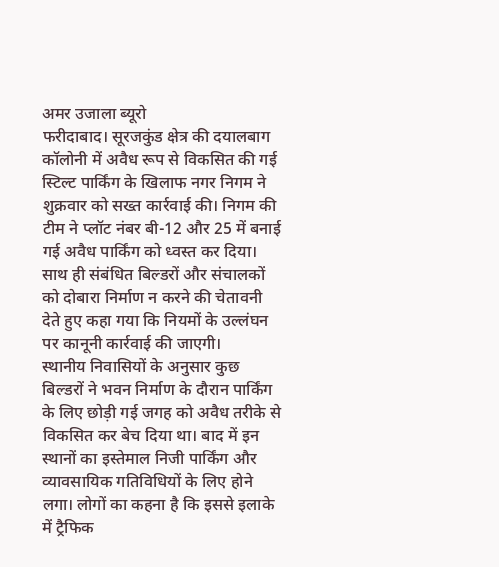अमर उजाला ब्यूरो
फरीदाबाद। सूरजकुंड क्षेत्र की दयालबाग कॉलोनी में अवैध रूप से विकसित की गई स्टिल्ट पार्किंग के खिलाफ नगर निगम ने शुक्रवार को सख्त कार्रवाई की। निगम की टीम ने प्लॉट नंबर बी-12 और 25 में बनाई गई अवैध पार्किंग को ध्वस्त कर दिया। साथ ही संबंधित बिल्डरों और संचालकों को दोबारा निर्माण न करने की चेतावनी देते हुए कहा गया कि नियमों के उल्लंघन पर कानूनी कार्रवाई की जाएगी।
स्थानीय निवासियों के अनुसार कुछ बिल्डरों ने भवन निर्माण के दौरान पार्किंग के लिए छोड़ी गई जगह को अवैध तरीके से विकसित कर बेच दिया था। बाद में इन स्थानों का इस्तेमाल निजी पार्किंग और व्यावसायिक गतिविधियों के लिए होने लगा। लोगों का कहना है कि इससे इलाके में ट्रैफिक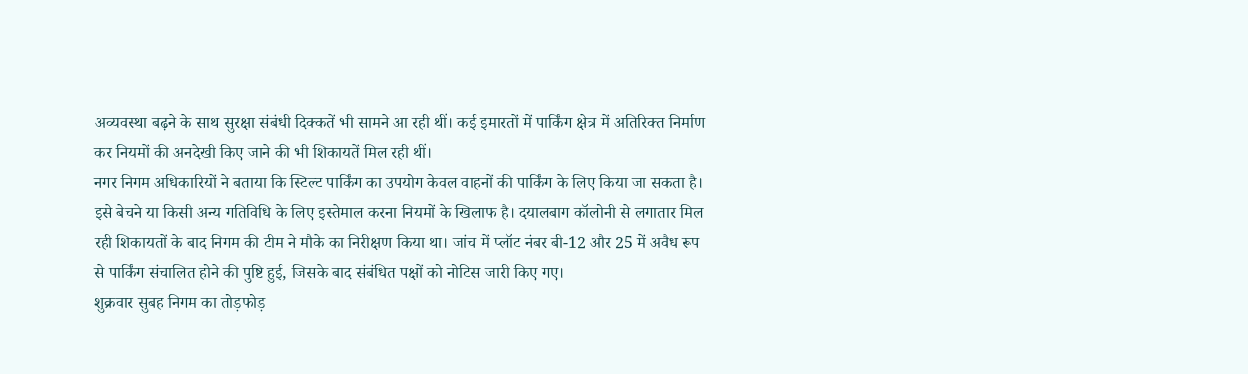अव्यवस्था बढ़ने के साथ सुरक्षा संबंधी दिक्कतें भी सामने आ रही थीं। कई इमारतों में पार्किंग क्षेत्र में अतिरिक्त निर्माण कर नियमों की अनदेखी किए जाने की भी शिकायतें मिल रही थीं।
नगर निगम अधिकारियों ने बताया कि स्टिल्ट पार्किंग का उपयोग केवल वाहनों की पार्किंग के लिए किया जा सकता है। इसे बेचने या किसी अन्य गतिविधि के लिए इस्तेमाल करना नियमों के खिलाफ है। दयालबाग कॉलोनी से लगातार मिल रही शिकायतों के बाद निगम की टीम ने मौके का निरीक्षण किया था। जांच में प्लॉट नंबर बी-12 और 25 में अवैध रूप से पार्किंग संचालित होने की पुष्टि हुई, जिसके बाद संबंधित पक्षों को नोटिस जारी किए गए।
शुक्रवार सुबह निगम का तोड़फोड़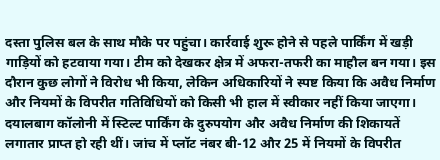दस्ता पुलिस बल के साथ मौके पर पहुंचा। कार्रवाई शुरू होने से पहले पार्किंग में खड़ी गाड़ियों को हटवाया गया। टीम को देखकर क्षेत्र में अफरा-तफरी का माहौल बन गया। इस दौरान कुछ लोगों ने विरोध भी किया, लेकिन अधिकारियों ने स्पष्ट किया कि अवैध निर्माण और नियमों के विपरीत गतिविधियों को किसी भी हाल में स्वीकार नहीं किया जाएगा।
दयालबाग कॉलोनी में स्टिल्ट पार्किंग के दुरुपयोग और अवैध निर्माण की शिकायतें लगातार प्राप्त हो रही थीं। जांच में प्लॉट नंबर बी-12 और 25 में नियमों के विपरीत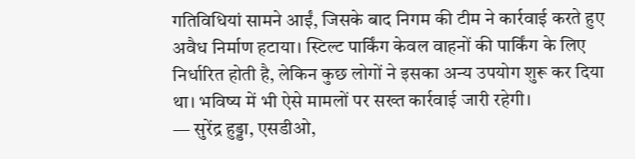गतिविधियां सामने आईं, जिसके बाद निगम की टीम ने कार्रवाई करते हुए अवैध निर्माण हटाया। स्टिल्ट पार्किंग केवल वाहनों की पार्किंग के लिए निर्धारित होती है, लेकिन कुछ लोगों ने इसका अन्य उपयोग शुरू कर दिया था। भविष्य में भी ऐसे मामलों पर सख्त कार्रवाई जारी रहेगी।
— सुरेंद्र हुड्डा, एसडीओ,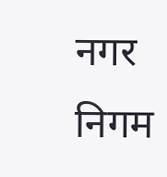नगर निगम